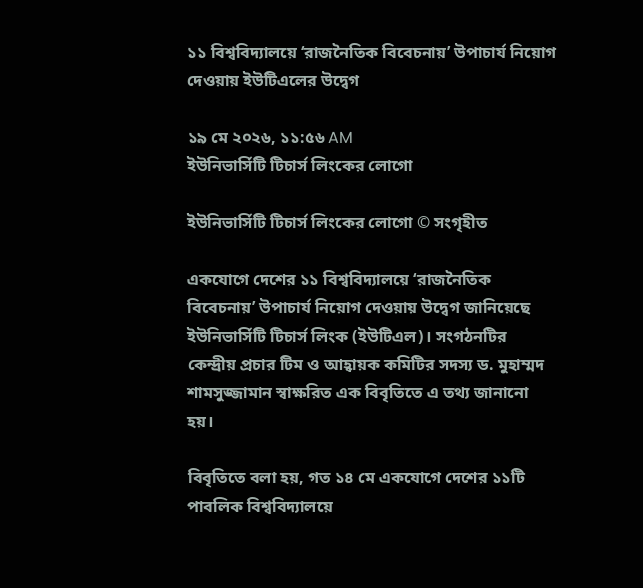১১ বিশ্ববিদ্যালয়ে ‘রাজনৈতিক বিবেচনায়’ উপাচার্য নিয়োগ দেওয়ায় ইউটিএলের উদ্বেগ

১৯ মে ২০২৬, ১১:৫৬ AM
ইউনিভার্সিটি টিচার্স লিংকের লোগো

ইউনিভার্সিটি টিচার্স লিংকের লোগো © সংগৃহীত

একযোগে দেশের ১১ বিশ্ববিদ্যালয়ে ‘রাজনৈতিক বিবেচনায়’ উপাচার্য নিয়োগ দেওয়ায় উদ্বেগ জানিয়েছে ইউনিভার্সিটি টিচার্স লিংক (ইউটিএল)। সংগঠনটির কেন্দ্রীয় প্রচার টিম ও আহ্বায়ক কমিটির সদস্য ড. মুহাম্মদ শামসুজ্জামান স্বাক্ষরিত এক বিবৃতিতে এ তথ্য জানানো হয়।

বিবৃতিতে বলা হয়, গত ১৪ মে একযোগে দেশের ১১টি পাবলিক বিশ্ববিদ্যালয়ে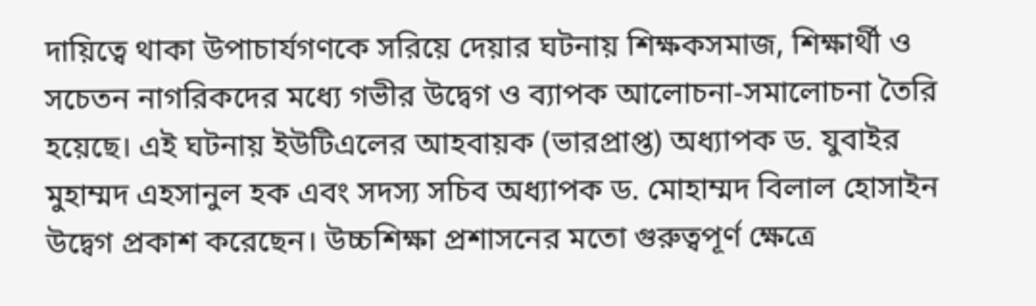দায়িত্বে থাকা উপাচার্যগণকে সরিয়ে দেয়ার ঘটনায় শিক্ষকসমাজ, শিক্ষার্থী ও সচেতন নাগরিকদের মধ্যে গভীর উদ্বেগ ও ব্যাপক আলোচনা-সমালোচনা তৈরি হয়েছে। এই ঘটনায় ইউটিএলের আহবায়ক (ভারপ্রাপ্ত) অধ্যাপক ড. যুবাইর মুহাম্মদ এহসানুল হক এবং সদস্য সচিব অধ্যাপক ড. মোহাম্মদ বিলাল হোসাইন উদ্বেগ প্রকাশ করেছেন। উচ্চশিক্ষা প্রশাসনের মতো গুরুত্বপূর্ণ ক্ষেত্রে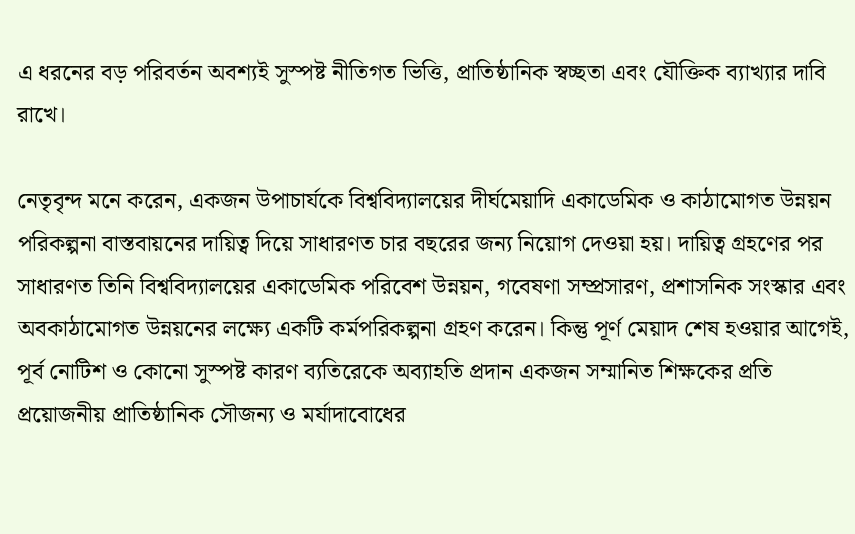এ ধরনের বড় পরিবর্তন অবশ্যই সুস্পষ্ট নীতিগত ভিত্তি, প্রাতিষ্ঠানিক স্বচ্ছতা এবং যৌক্তিক ব্যাখ্যার দাবি রাখে।

নেতৃবৃন্দ মনে করেন, একজন উপাচার্যকে বিশ্ববিদ্যালয়ের দীর্ঘমেয়াদি একাডেমিক ও কাঠামোগত উন্নয়ন পরিকল্পনা বাস্তবায়নের দায়িত্ব দিয়ে সাধারণত চার বছরের জন্য নিয়োগ দেওয়া হয়। দায়িত্ব গ্রহণের পর সাধারণত তিনি বিশ্ববিদ্যালয়ের একাডেমিক পরিবেশ উন্নয়ন, গবেষণা সম্প্রসারণ, প্রশাসনিক সংস্কার এবং অবকাঠামোগত উন্নয়নের লক্ষ্যে একটি কর্মপরিকল্পনা গ্রহণ করেন। কিন্তু পূর্ণ মেয়াদ শেষ হওয়ার আগেই, পূর্ব নোটিশ ও কোনো সুস্পষ্ট কারণ ব্যতিরেকে অব্যাহতি প্রদান একজন সম্মানিত শিক্ষকের প্রতি প্রয়োজনীয় প্রাতিষ্ঠানিক সৌজন্য ও মর্যাদাবোধের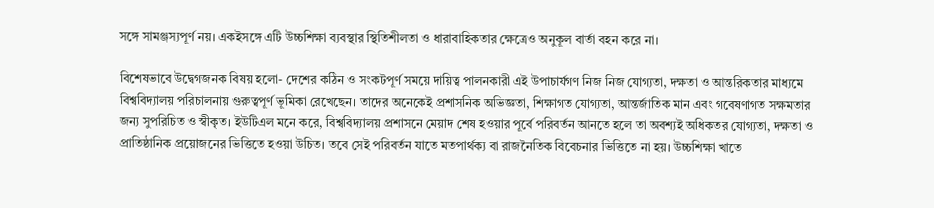সঙ্গে সামঞ্জস্যপূর্ণ নয়। একইসঙ্গে এটি উচ্চশিক্ষা ব্যবস্থার স্থিতিশীলতা ও ধারাবাহিকতার ক্ষেত্রেও অনুকূল বার্তা বহন করে না।

বিশেষভাবে উদ্বেগজনক বিষয় হলো- দেশের কঠিন ও সংকটপূর্ণ সময়ে দায়িত্ব পালনকারী এই উপাচার্যগণ নিজ নিজ যোগ্যতা, দক্ষতা ও আন্তরিকতার মাধ্যমে বিশ্ববিদ্যালয় পরিচালনায় গুরুত্বপূর্ণ ভূমিকা রেখেছেন। তাদের অনেকেই প্রশাসনিক অভিজ্ঞতা, শিক্ষাগত যোগ্যতা, আন্তর্জাতিক মান এবং গবেষণাগত সক্ষমতার জন্য সুপরিচিত ও স্বীকৃত। ইউটিএল মনে করে, বিশ্ববিদ্যালয় প্রশাসনে মেয়াদ শেষ হওয়ার পূর্বে পরিবর্তন আনতে হলে তা অবশ্যই অধিকতর যোগ্যতা, দক্ষতা ও প্রাতিষ্ঠানিক প্রয়োজনের ভিত্তিতে হওয়া উচিত। তবে সেই পরিবর্তন যাতে মতপার্থক্য বা রাজনৈতিক বিবেচনার ভিত্তিতে না হয়। উচ্চশিক্ষা খাতে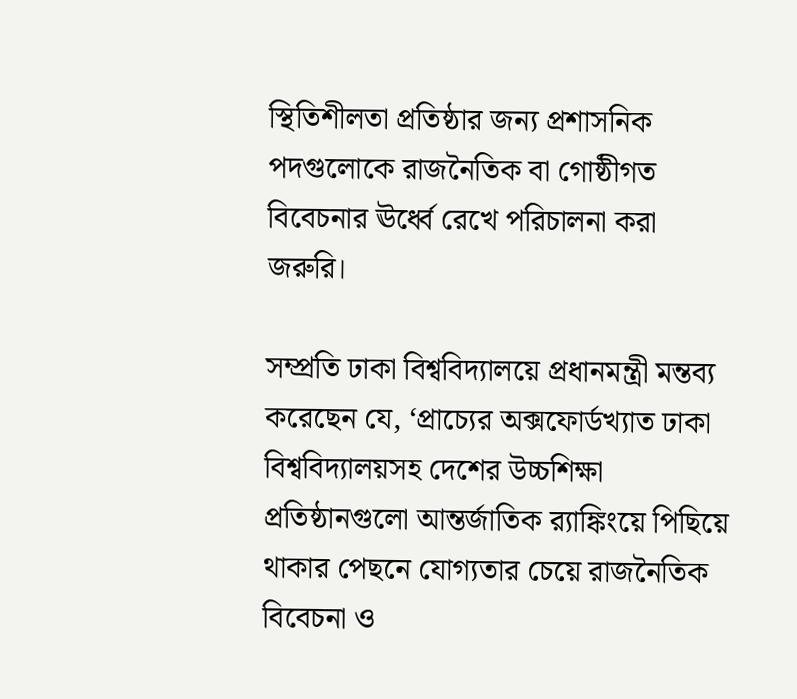স্থিতিশীলতা প্রতিষ্ঠার জন্য প্রশাসনিক পদগুলোকে রাজনৈতিক বা গোষ্ঠীগত বিবেচনার ঊর্ধ্বে রেখে পরিচালনা করা জরুরি।

সম্প্রতি ঢাকা বিশ্ববিদ্যালয়ে প্রধানমন্ত্রী মন্তব্য করেছেন যে, ‘প্রাচ্যের অক্সফোর্ডখ্যাত ঢাকা বিশ্ববিদ্যালয়সহ দেশের উচ্চশিক্ষা প্রতিষ্ঠানগুলো আন্তর্জাতিক র‍্যাঙ্কিংয়ে পিছিয়ে থাকার পেছনে যোগ্যতার চেয়ে রাজনৈতিক বিবেচনা ও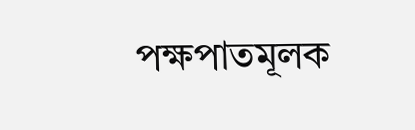পক্ষপাতমূলক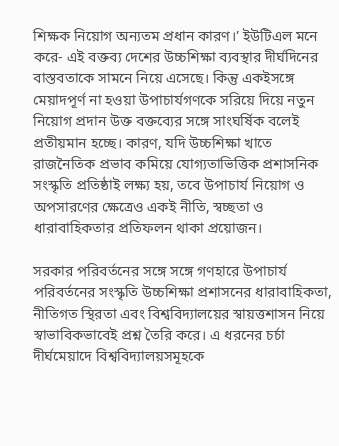শিক্ষক নিয়োগ অন্যতম প্রধান কারণ।’ ইউটিএল মনে করে- এই বক্তব্য দেশের উচ্চশিক্ষা ব্যবস্থার দীর্ঘদিনের বাস্তবতাকে সামনে নিয়ে এসেছে। কিন্তু একইসঙ্গে মেয়াদপূর্ণ না হওয়া উপাচার্যগণকে সরিয়ে দিয়ে নতুন নিয়োগ প্রদান উক্ত বক্তব্যের সঙ্গে সাংঘর্ষিক বলেই প্রতীয়মান হচ্ছে। কারণ, যদি উচ্চশিক্ষা খাতে রাজনৈতিক প্রভাব কমিয়ে যোগ্যতাভিত্তিক প্রশাসনিক সংস্কৃতি প্রতিষ্ঠাই লক্ষ্য হয়, তবে উপাচার্য নিয়োগ ও অপসারণের ক্ষেত্রেও একই নীতি, স্বচ্ছতা ও ধারাবাহিকতার প্রতিফলন থাকা প্রয়োজন।

সরকার পরিবর্তনের সঙ্গে সঙ্গে গণহারে উপাচার্য পরিবর্তনের সংস্কৃতি উচ্চশিক্ষা প্রশাসনের ধারাবাহিকতা, নীতিগত স্থিরতা এবং বিশ্ববিদ্যালয়ের স্বায়ত্তশাসন নিয়ে স্বাভাবিকভাবেই প্রশ্ন তৈরি করে। এ ধরনের চর্চা দীর্ঘমেয়াদে বিশ্ববিদ্যালয়সমূহকে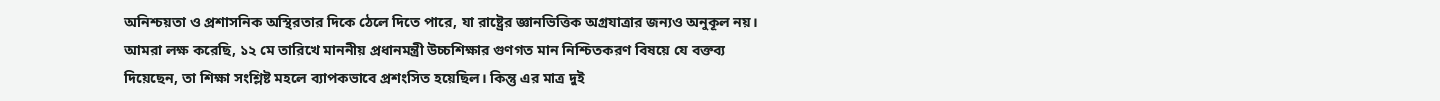অনিশ্চয়তা ও প্রশাসনিক অস্থিরতার দিকে ঠেলে দিতে পারে, যা রাষ্ট্রের জ্ঞানভিত্তিক অগ্রযাত্রার জন্যও অনুকূল নয়। আমরা লক্ষ করেছি, ১২ মে তারিখে মাননীয় প্রধানমন্ত্রী উচ্চশিক্ষার গুণগত মান নিশ্চিতকরণ বিষয়ে যে বক্তব্য দিয়েছেন, তা শিক্ষা সংশ্লিষ্ট মহলে ব্যাপকভাবে প্রশংসিত হয়েছিল। কিন্তু এর মাত্র দুই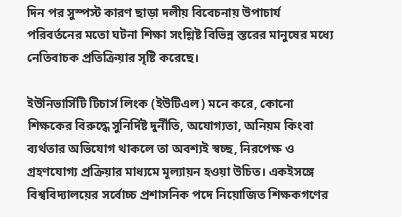দিন পর সুস্পস্ট কারণ ছাড়া দলীয় বিবেচনায় উপাচার্য পরিবর্তনের মতো ঘটনা শিক্ষা সংশ্লিষ্ট বিভিন্ন স্তরের মানুষের মধ্যে নেতিবাচক প্রতিক্রিয়ার সৃষ্টি করেছে।

ইউনিভার্সিটি টিচার্স লিংক (ইউটিএল) মনে করে, কোনো শিক্ষকের বিরুদ্ধে সুনির্দিষ্ট দুর্নীতি, অযোগ্যতা, অনিয়ম কিংবা ব্যর্থতার অভিযোগ থাকলে তা অবশ্যই স্বচ্ছ, নিরপেক্ষ ও গ্রহণযোগ্য প্রক্রিয়ার মাধ্যমে মূল্যায়ন হওয়া উচিত। একইসঙ্গে বিশ্ববিদ্যালয়ের সর্বোচ্চ প্রশাসনিক পদে নিয়োজিত শিক্ষকগণের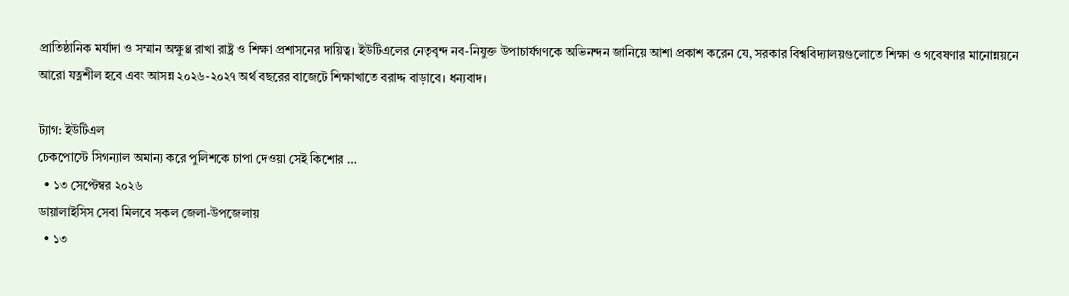প্রাতিষ্ঠানিক মর্যাদা ও সম্মান অক্ষুণ্ণ রাখা রাষ্ট্র ও শিক্ষা প্রশাসনের দায়িত্ব। ইউটিএলের নেতৃবৃন্দ নব-নিযুক্ত উপাচার্যগণকে অভিনন্দন জানিয়ে আশা প্রকাশ করেন যে, সরকার বিশ্ববিদ্যালয়গুলোতে শিক্ষা ও গবেষণার মানোন্নয়নে আরো যত্নশীল হবে এবং আসন্ন ২০২৬-২০২৭ অর্থ বছরের বাজেটে শিক্ষাখাতে বরাদ্দ বাড়াবে। ধন্যবাদ।

ট্যাগ: ইউটিএল
চেকপোস্টে সিগন্যাল অমান্য করে পুলিশকে চাপা দেওয়া সেই কিশোর …
  • ১৩ সেপ্টেম্বর ২০২৬
ডায়ালাইসিস সেবা মিলবে সকল জেলা-উপজেলায়
  • ১৩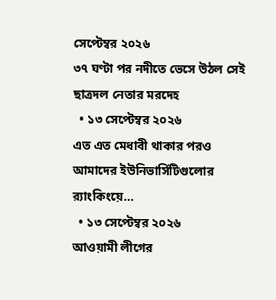সেপ্টেম্বর ২০২৬
৩৭ ঘণ্টা পর নদীতে ভেসে উঠল সেই ছাত্রদল নেতার মরদেহ
  • ১৩ সেপ্টেম্বর ২০২৬
এত এত মেধাবী থাকার পরও আমাদের ইউনিভার্সিটিগুলোর র‍্যাংকিংয়ে…
  • ১৩ সেপ্টেম্বর ২০২৬
আওয়ামী লীগের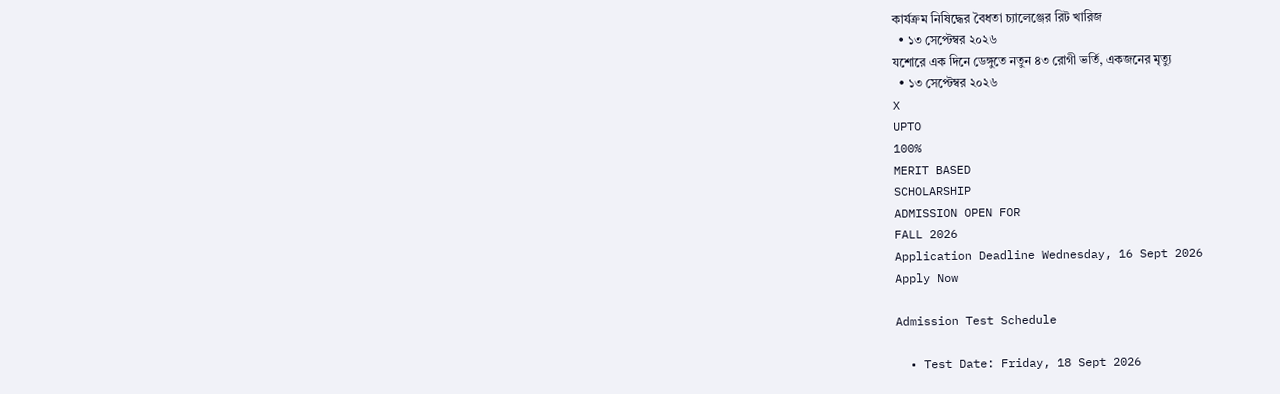কার্যক্রম নিষিদ্ধের বৈধতা চ্যালেঞ্জের রিট খারিজ
  • ১৩ সেপ্টেম্বর ২০২৬
যশোরে এক দিনে ডেঙ্গুতে নতুন ৪৩ রোগী ভর্তি, একজনের মৃত্যু
  • ১৩ সেপ্টেম্বর ২০২৬
X
UPTO
100%
MERIT BASED
SCHOLARSHIP
ADMISSION OPEN FOR
FALL 2026
Application Deadline Wednesday, 16 Sept 2026
Apply Now

Admission Test Schedule

  • Test Date: Friday, 18 Sept 2026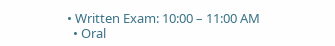• Written Exam: 10:00 – 11:00 AM
  • Oral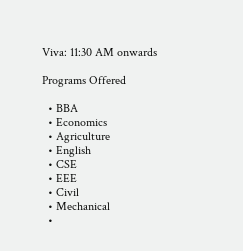Viva: 11:30 AM onwards

Programs Offered

  • BBA
  • Economics
  • Agriculture
  • English
  • CSE
  • EEE
  • Civil
  • Mechanical
  •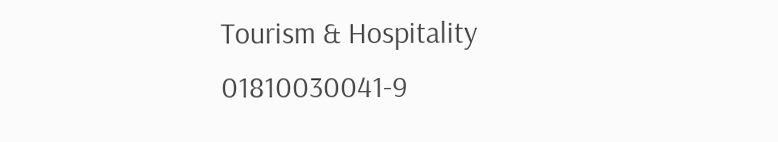Tourism & Hospitality
01810030041-9